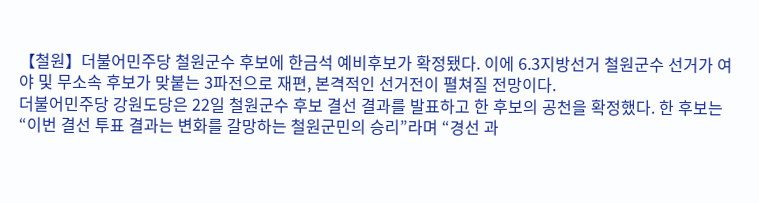【철원】더불어민주당 철원군수 후보에 한금석 예비후보가 확정됐다. 이에 6.3지방선거 철원군수 선거가 여야 및 무소속 후보가 맞붙는 3파전으로 재편, 본격적인 선거전이 펼쳐질 전망이다.
더불어민주당 강원도당은 22일 철원군수 후보 결선 결과를 발표하고 한 후보의 공천을 확정했다. 한 후보는 “이번 결선 투표 결과는 변화를 갈망하는 철원군민의 승리”라며 “경선 과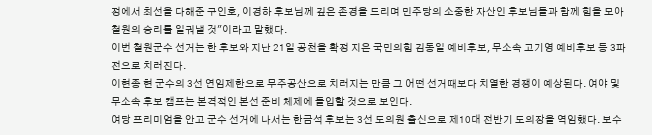정에서 최선을 다해준 구인호, 이경하 후보님께 깊은 존경을 드리며 민주당의 소중한 자산인 후보님들과 함께 힘을 모아 철원의 승리를 일궈낼 것"이라고 말했다.
이번 철원군수 선거는 한 후보와 지난 21일 공천을 확정 지은 국민의힘 김동일 예비후보, 무소속 고기영 예비후보 등 3파전으로 치러진다.
이현종 현 군수의 3선 연임제한으로 무주공산으로 치러지는 만큼 그 어떤 선거때보다 치열한 경쟁이 예상된다. 여야 및 무소속 후보 캠프는 본격적인 본선 준비 체제에 돌입할 것으로 보인다.
여당 프리미엄을 안고 군수 선거에 나서는 한금석 후보는 3선 도의원 출신으로 제10대 전반기 도의장을 역임했다. 보수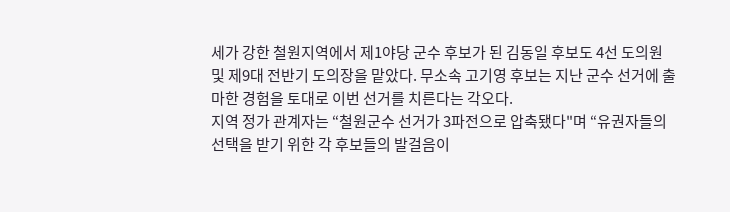세가 강한 철원지역에서 제1야당 군수 후보가 된 김동일 후보도 4선 도의원 및 제9대 전반기 도의장을 맡았다. 무소속 고기영 후보는 지난 군수 선거에 출마한 경험을 토대로 이번 선거를 치른다는 각오다.
지역 정가 관계자는 “철원군수 선거가 3파전으로 압축됐다"며 “유권자들의 선택을 받기 위한 각 후보들의 발걸음이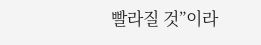빨라질 것”이라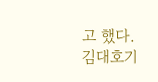고 했다.
김대호기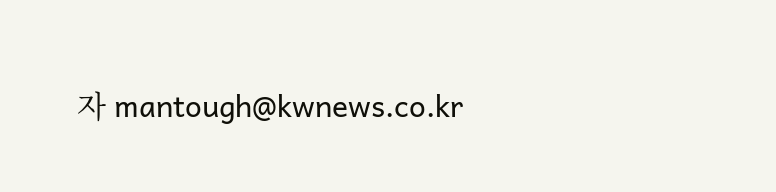자 mantough@kwnews.co.kr